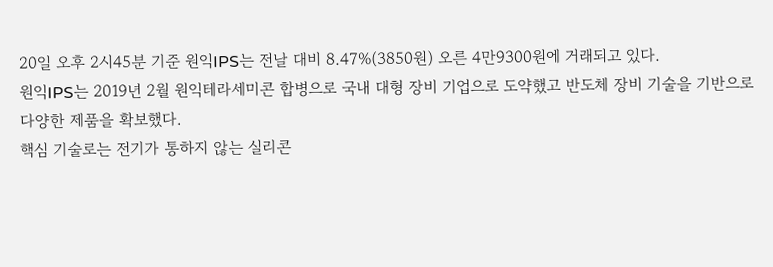20일 오후 2시45분 기준 원익IPS는 전날 대비 8.47%(3850원) 오른 4만9300원에 거래되고 있다.
원익IPS는 2019년 2월 원익테라세미콘 합병으로 국내 대형 장비 기업으로 도약했고 반도체 장비 기술을 기반으로 다양한 제품을 확보했다.
핵심 기술로는 전기가 통하지 않는 실리콘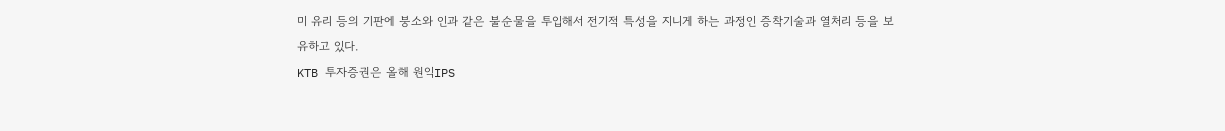미 유리 등의 기판에 붕소와 인과 같은 불순물을 투입해서 전기적 특성을 지니게 하는 과정인 증착기술과 열처리 등을 보유하고 있다.
KTB 투자증권은 올해 원익IPS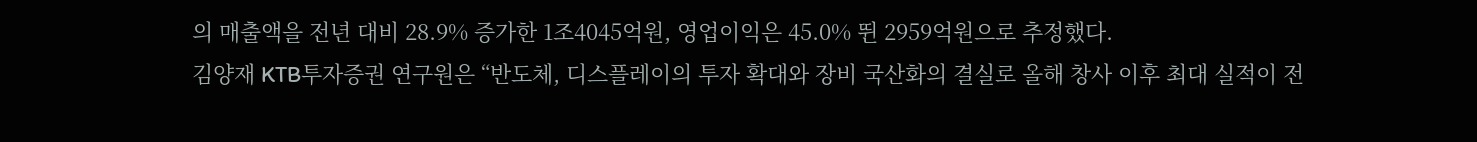의 매출액을 전년 대비 28.9% 증가한 1조4045억원, 영업이익은 45.0% 뛴 2959억원으로 추정했다.
김양재 KTB투자증권 연구원은 “반도체, 디스플레이의 투자 확대와 장비 국산화의 결실로 올해 창사 이후 최대 실적이 전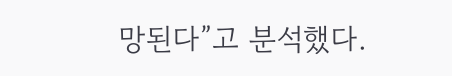망된다”고 분석했다.